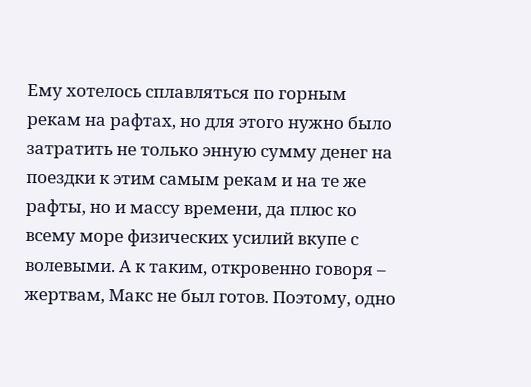Ему хотелось сплавляться по горным рекам на рафтах, но для этого нужно было затратить не только энную сумму денег на поездки к этим самым рекам и на те же рафты, но и массу времени, да плюс ко всему море физических усилий вкупе с волевыми. А к таким, откровенно говоря – жертвам, Макс не был готов. Поэтому, одно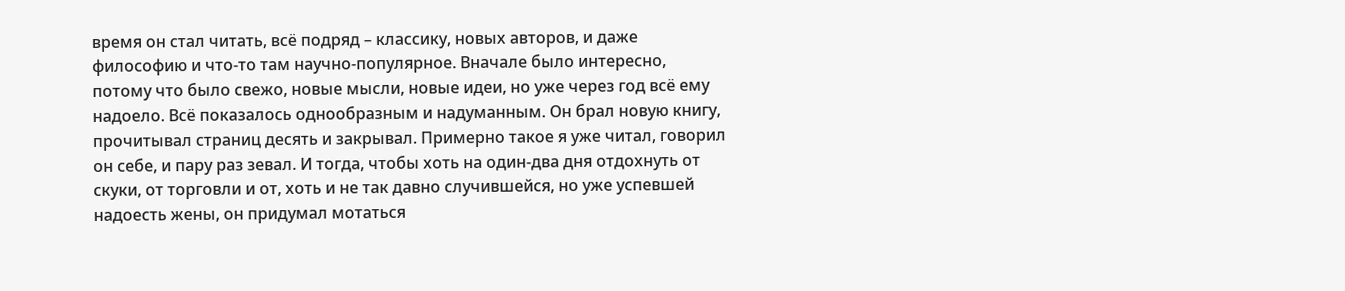время он стал читать, всё подряд – классику, новых авторов, и даже философию и что-то там научно-популярное. Вначале было интересно, потому что было свежо, новые мысли, новые идеи, но уже через год всё ему надоело. Всё показалось однообразным и надуманным. Он брал новую книгу, прочитывал страниц десять и закрывал. Примерно такое я уже читал, говорил он себе, и пару раз зевал. И тогда, чтобы хоть на один-два дня отдохнуть от скуки, от торговли и от, хоть и не так давно случившейся, но уже успевшей надоесть жены, он придумал мотаться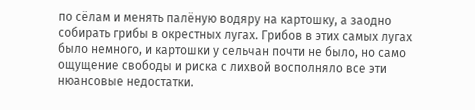по сёлам и менять палёную водяру на картошку, а заодно собирать грибы в окрестных лугах. Грибов в этих самых лугах было немного, и картошки у сельчан почти не было, но само ощущение свободы и риска с лихвой восполняло все эти нюансовые недостатки.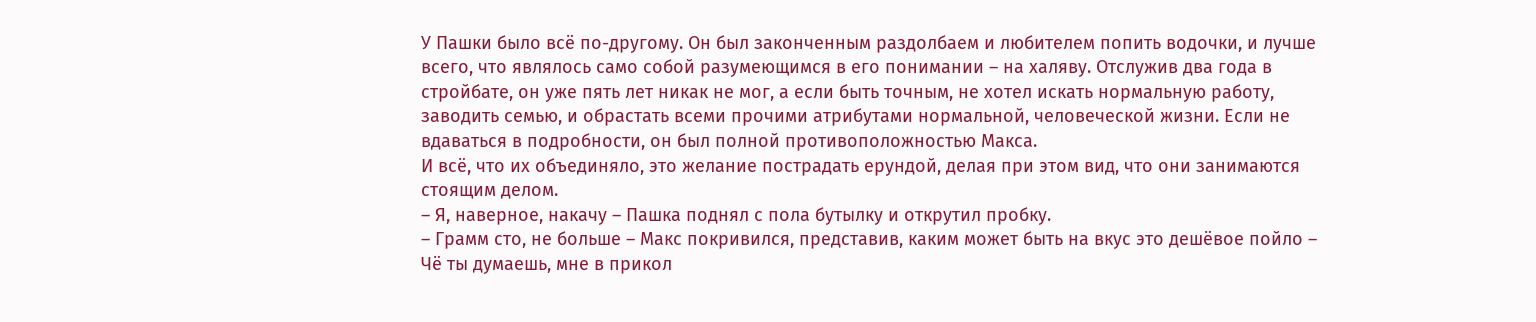У Пашки было всё по-другому. Он был законченным раздолбаем и любителем попить водочки, и лучше всего, что являлось само собой разумеющимся в его понимании – на халяву. Отслужив два года в стройбате, он уже пять лет никак не мог, а если быть точным, не хотел искать нормальную работу, заводить семью, и обрастать всеми прочими атрибутами нормальной, человеческой жизни. Если не вдаваться в подробности, он был полной противоположностью Макса.
И всё, что их объединяло, это желание пострадать ерундой, делая при этом вид, что они занимаются стоящим делом.
– Я, наверное, накачу – Пашка поднял с пола бутылку и открутил пробку.
– Грамм сто, не больше – Макс покривился, представив, каким может быть на вкус это дешёвое пойло – Чё ты думаешь, мне в прикол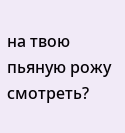на твою пьяную рожу смотреть?